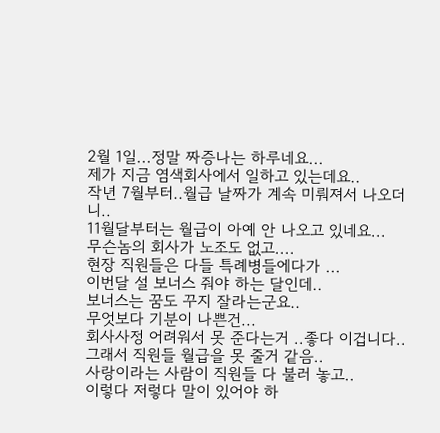2월 1일...정말 짜증나는 하루네요...
제가 지금 염색회사에서 일하고 있는데요..
작년 7월부터..월급 날짜가 계속 미뤄져서 나오더니..
11월달부터는 월급이 아예 안 나오고 있네요...
무슨놈의 회사가 노조도 없고....
현장 직원들은 다들 특례병들에다가 ...
이번달 설 보너스 줘야 하는 달인데..
보너스는 꿈도 꾸지 잘라는군요..
무엇보다 기분이 나쁜건...
회사사정 어려워서 못 준다는거 ..좋다 이겁니다..
그래서 직원들 월급을 못 줄거 같음..
사랑이라는 사람이 직원들 다 불러 놓고..
이렇다 저렇다 말이 있어야 하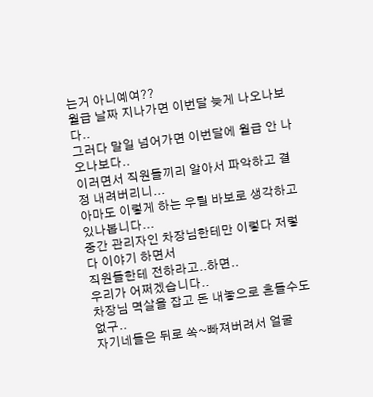는거 아니예여??
월급 날짜 지나가면 이번달 늦게 나오나보다..
그러다 말일 넘어가면 이번달에 월급 안 나오나보다..
이러면서 직원들끼리 알아서 파악하고 결정 내려버리니...
아마도 이렇게 하는 우릴 바보로 생각하고 있나봅니다...
중간 관리자인 차장님한테만 이렇다 저렇다 이야기 하면서
직원들한테 전하라고..하면..
우리가 어쩌겠습니다..
차장님 멱살을 잡고 돈 내놓으로 흔들수도 없구..
자기네들은 뒤로 쏙~빠져버려서 얼굴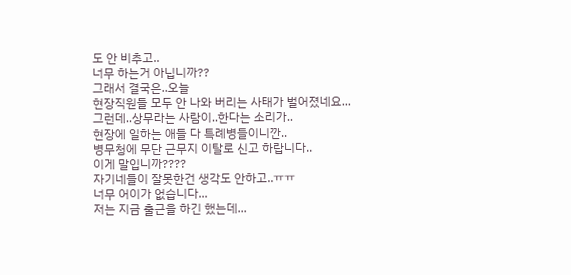도 안 비추고..
너무 하는거 아닙니까??
그래서 결국은..오늘
현장직원들 모두 안 나와 버리는 사태가 벌어졌네요...
그런데..상무라는 사람이..한다는 소리가..
현장에 일하는 애들 다 특례병들이니깐..
병무청에 무단 근무지 이탈로 신고 하랍니다..
이게 말입니까????
자기네들이 잘못한건 생각도 안하고..ㅠㅠ
너무 어이가 없습니다...
저는 지금 출근을 하긴 했는데...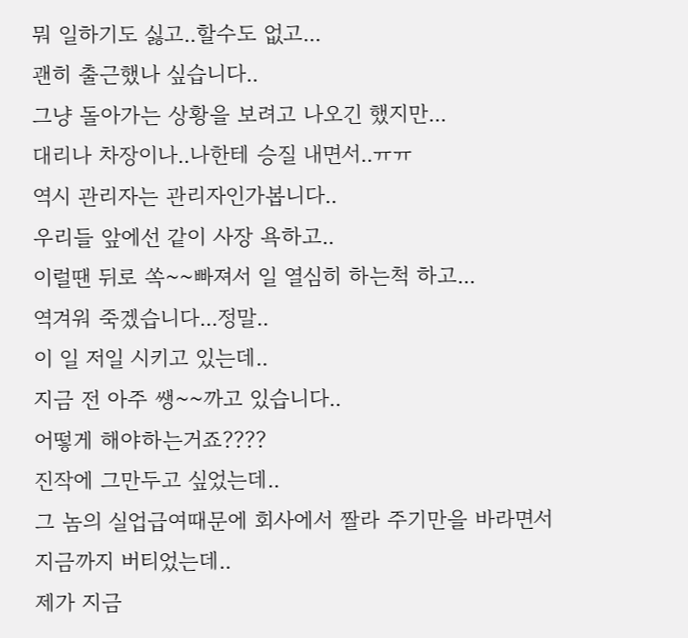뭐 일하기도 싫고..할수도 없고...
괜히 출근했나 싶습니다..
그냥 돌아가는 상황을 보려고 나오긴 했지만...
대리나 차장이나..나한테 승질 내면서..ㅠㅠ
역시 관리자는 관리자인가봅니다..
우리들 앞에선 같이 사장 욕하고..
이럴땐 뒤로 쏙~~빠져서 일 열심히 하는척 하고...
역겨워 죽겠습니다...정말..
이 일 저일 시키고 있는데..
지금 전 아주 쌩~~까고 있습니다..
어떻게 해야하는거죠????
진작에 그만두고 싶었는데..
그 놈의 실업급여때문에 회사에서 짤라 주기만을 바라면서 지금까지 버티었는데..
제가 지금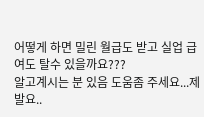어떻게 하면 밀린 월급도 받고 실업 급여도 탈수 있을까요???
알고계시는 분 있음 도움좀 주세요...제발요..